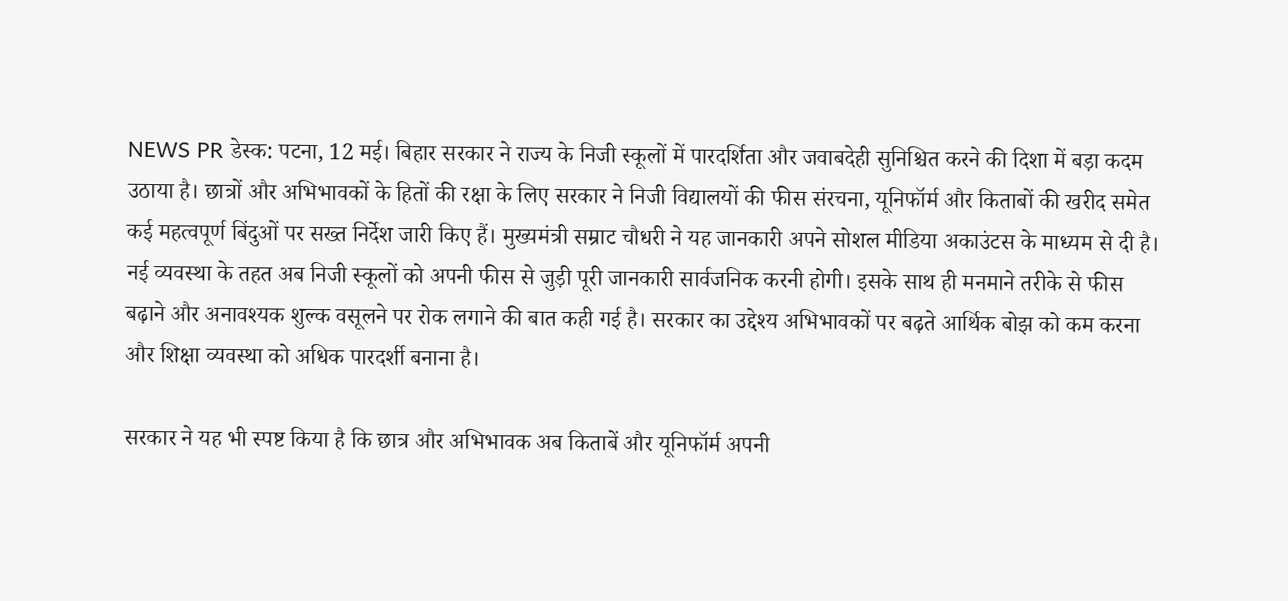NEWS PR डेस्क: पटना, 12 मई। बिहार सरकार ने राज्य के निजी स्कूलों में पारदर्शिता और जवाबदेही सुनिश्चित करने की दिशा में बड़ा कदम उठाया है। छात्रों और अभिभावकों के हितों की रक्षा के लिए सरकार ने निजी विद्यालयों की फीस संरचना, यूनिफॉर्म और किताबों की खरीद समेत कई महत्वपूर्ण बिंदुओं पर सख्त निर्देश जारी किए हैं। मुख्यमंत्री सम्राट चौधरी ने यह जानकारी अपने सोशल मीडिया अकाउंटस के माध्यम से दी है।
नई व्यवस्था के तहत अब निजी स्कूलों को अपनी फीस से जुड़ी पूरी जानकारी सार्वजनिक करनी होगी। इसके साथ ही मनमाने तरीके से फीस बढ़ाने और अनावश्यक शुल्क वसूलने पर रोक लगाने की बात कही गई है। सरकार का उद्देश्य अभिभावकों पर बढ़ते आर्थिक बोझ को कम करना और शिक्षा व्यवस्था को अधिक पारदर्शी बनाना है।

सरकार ने यह भी स्पष्ट किया है कि छात्र और अभिभावक अब किताबें और यूनिफॉर्म अपनी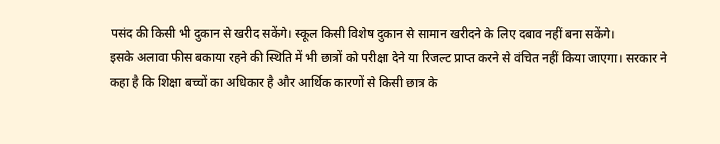पसंद की किसी भी दुकान से खरीद सकेंगे। स्कूल किसी विशेष दुकान से सामान खरीदने के लिए दबाव नहीं बना सकेंगे।
इसके अलावा फीस बकाया रहने की स्थिति में भी छात्रों को परीक्षा देने या रिजल्ट प्राप्त करने से वंचित नहीं किया जाएगा। सरकार ने कहा है कि शिक्षा बच्चों का अधिकार है और आर्थिक कारणों से किसी छात्र के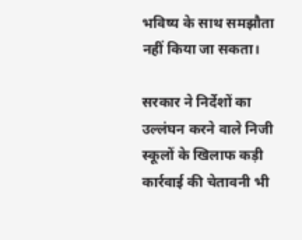भविष्य के साथ समझौता नहीं किया जा सकता।

सरकार ने निर्देशों का उल्लंघन करने वाले निजी स्कूलों के खिलाफ कड़ी कार्रवाई की चेतावनी भी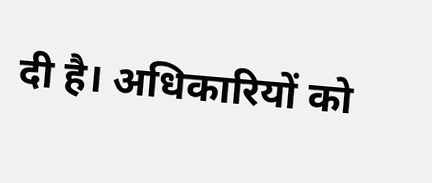दी है। अधिकारियों को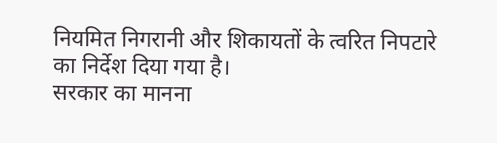नियमित निगरानी और शिकायतों के त्वरित निपटारे का निर्देश दिया गया है।
सरकार का मानना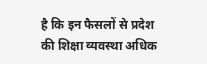है कि इन फैसलों से प्रदेश की शिक्षा व्यवस्था अधिक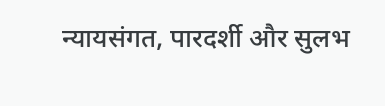न्यायसंगत, पारदर्शी और सुलभ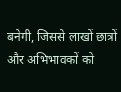बनेगी, जिससे लाखों छात्रों और अभिभावकों को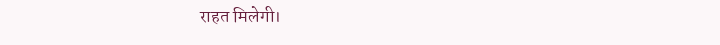राहत मिलेगी।